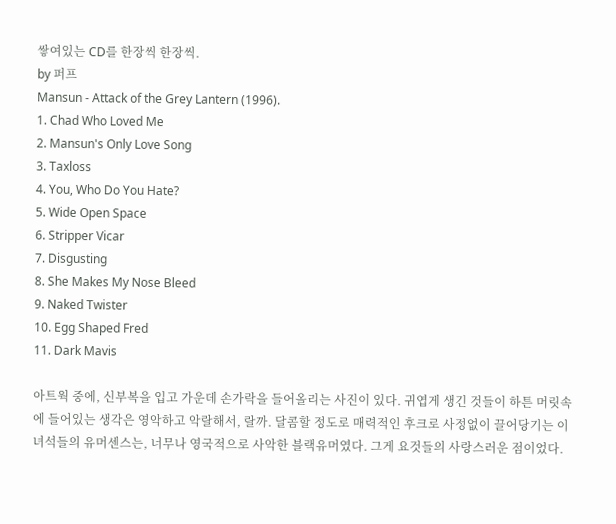쌓여있는 CD를 한장씩 한장씩.
by 퍼프
Mansun - Attack of the Grey Lantern (1996).
1. Chad Who Loved Me
2. Mansun's Only Love Song
3. Taxloss
4. You, Who Do You Hate?
5. Wide Open Space
6. Stripper Vicar
7. Disgusting
8. She Makes My Nose Bleed
9. Naked Twister
10. Egg Shaped Fred
11. Dark Mavis

아트웍 중에, 신부복을 입고 가운데 손가락을 들어올리는 사진이 있다. 귀엽게 생긴 것들이 하튼 머릿속에 들어있는 생각은 영악하고 악랄해서, 랄까. 달콤할 정도로 매력적인 후크로 사정없이 끌어당기는 이 녀석들의 유머센스는, 너무나 영국적으로 사악한 블랙유머였다. 그게 요것들의 사랑스러운 점이었다.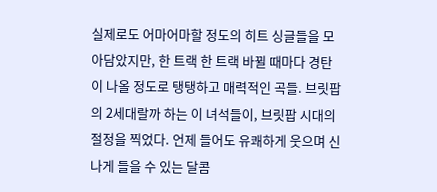실제로도 어마어마할 정도의 히트 싱글들을 모아담았지만, 한 트랙 한 트랙 바뀔 때마다 경탄이 나올 정도로 탱탱하고 매력적인 곡들. 브릿팝의 2세대랄까 하는 이 녀석들이, 브릿팝 시대의 절정을 찍었다. 언제 들어도 유쾌하게 웃으며 신나게 들을 수 있는 달콤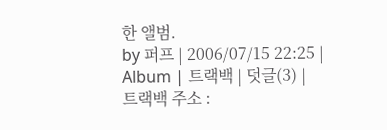한 앨범.
by 퍼프 | 2006/07/15 22:25 | Album | 트랙백 | 덧글(3) |
트랙백 주소 :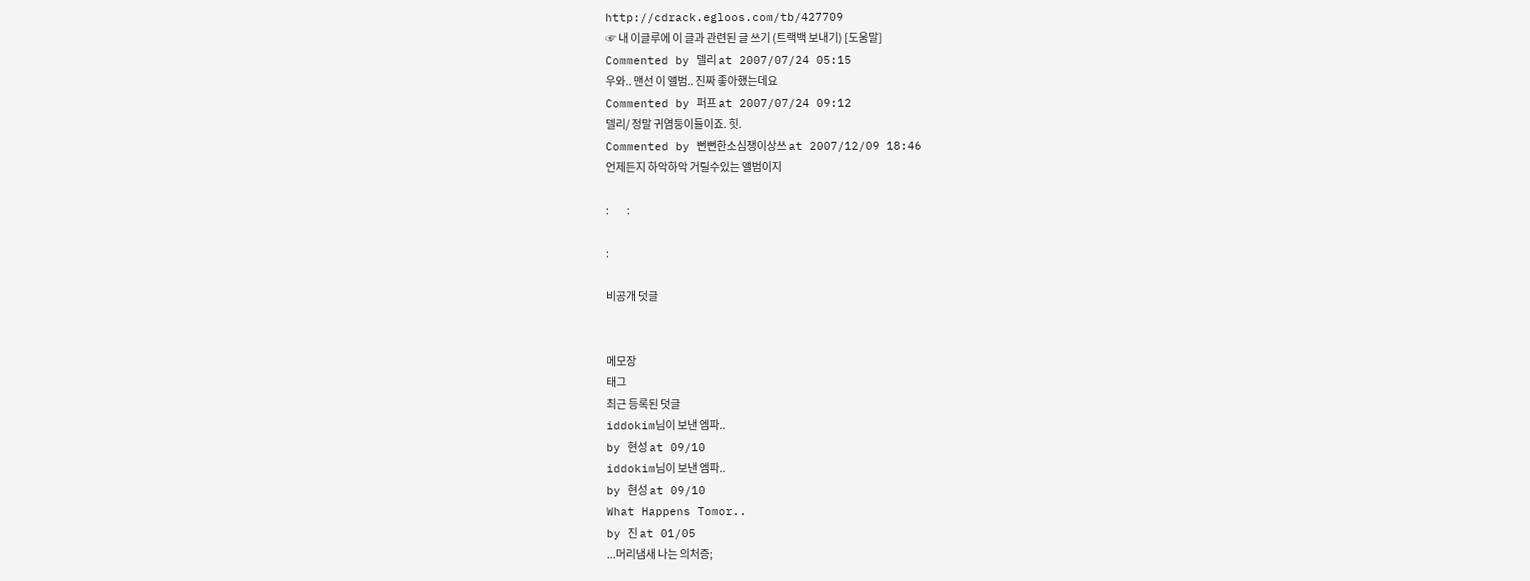http://cdrack.egloos.com/tb/427709
☞ 내 이글루에 이 글과 관련된 글 쓰기 (트랙백 보내기) [도움말]
Commented by 델리 at 2007/07/24 05:15
우와.. 맨선 이 앨범.. 진짜 좋아했는데요
Commented by 퍼프 at 2007/07/24 09:12
델리/ 정말 귀염둥이들이죠. 힛.
Commented by 뻔뻔한소심쟁이상쓰 at 2007/12/09 18:46
언제든지 하악하악 거릴수있는 앨범이지

:         :

:

비공개 덧글


메모장
태그
최근 등록된 덧글
iddokim님이 보낸 엠파..
by 현성 at 09/10
iddokim님이 보낸 엠파..
by 현성 at 09/10
What Happens Tomor..
by 진 at 01/05
...머리냄새 나는 의처증;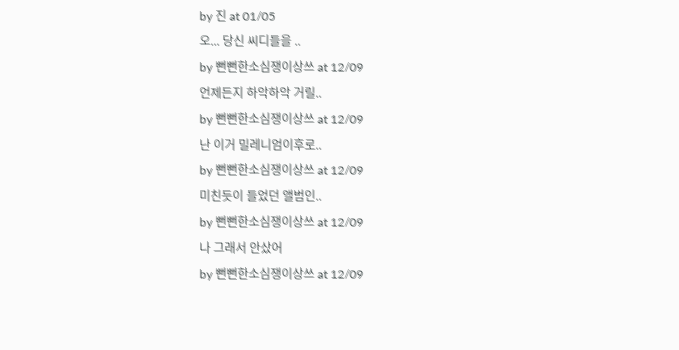by 진 at 01/05
오... 당신 씨디들을 ..
by 뻔뻔한소심쟁이상쓰 at 12/09
언제든지 하악하악 거릴..
by 뻔뻔한소심쟁이상쓰 at 12/09
난 이거 밀레니엄이후로..
by 뻔뻔한소심쟁이상쓰 at 12/09
미친듯이 들었던 앨범인..
by 뻔뻔한소심쟁이상쓰 at 12/09
나 그래서 안샀어
by 뻔뻔한소심쟁이상쓰 at 12/09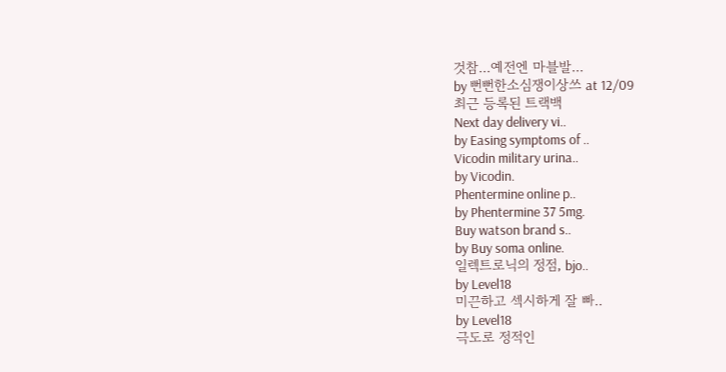것참...예전엔 마블발...
by 뻔뻔한소심쟁이상쓰 at 12/09
최근 등록된 트랙백
Next day delivery vi..
by Easing symptoms of ..
Vicodin military urina..
by Vicodin.
Phentermine online p..
by Phentermine 37 5mg.
Buy watson brand s..
by Buy soma online.
일렉트로닉의 정점, bjo..
by Level18
미끈하고 섹시하게 잘 빠..
by Level18
극도로 정적인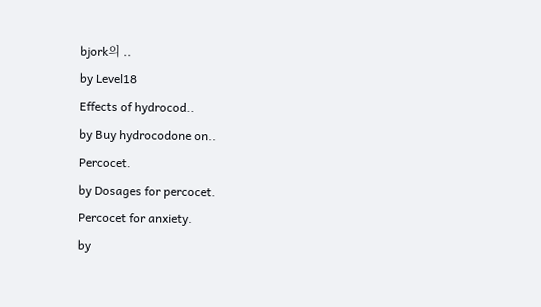bjork의 ..
by Level18
Effects of hydrocod..
by Buy hydrocodone on..
Percocet.
by Dosages for percocet.
Percocet for anxiety.
by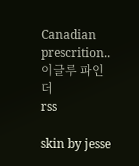Canadian prescrition..
이글루 파인더
rss

skin by jesse